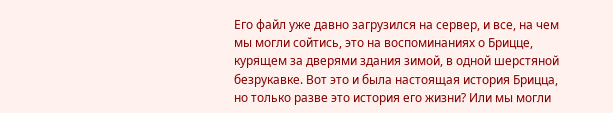Его файл уже давно загрузился на сервер, и все, на чем мы могли сойтись, это на воспоминаниях о Брицце, курящем за дверями здания зимой, в одной шерстяной безрукавке. Вот это и была настоящая история Брицца, но только разве это история его жизни? Или мы могли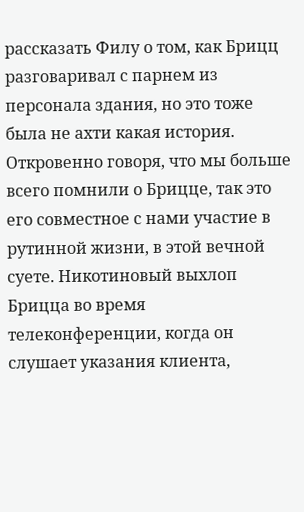рассказать Филу о том, как Брицц разговаривал с парнем из персонала здания, но это тоже была не ахти какая история. Откровенно говоря, что мы больше всего помнили о Брицце, так это его совместное с нами участие в рутинной жизни, в этой вечной суете. Никотиновый выхлоп Брицца во время телеконференции, когда он слушает указания клиента,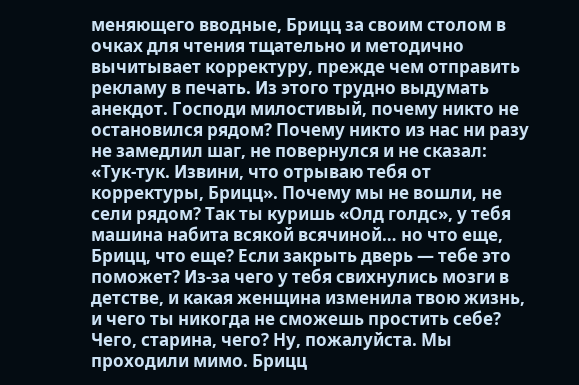меняющего вводные, Брицц за своим столом в очках для чтения тщательно и методично вычитывает корректуру, прежде чем отправить рекламу в печать. Из этого трудно выдумать анекдот. Господи милостивый, почему никто не остановился рядом? Почему никто из нас ни разу не замедлил шаг, не повернулся и не сказал: «Тук-тук. Извини, что отрываю тебя от корректуры, Брицц». Почему мы не вошли, не сели рядом? Так ты куришь «Олд голдс», у тебя машина набита всякой всячиной… но что еще, Брицц, что еще? Если закрыть дверь — тебе это поможет? Из-за чего у тебя свихнулись мозги в детстве, и какая женщина изменила твою жизнь, и чего ты никогда не сможешь простить себе? Чего, старина, чего? Ну, пожалуйста. Мы проходили мимо. Брицц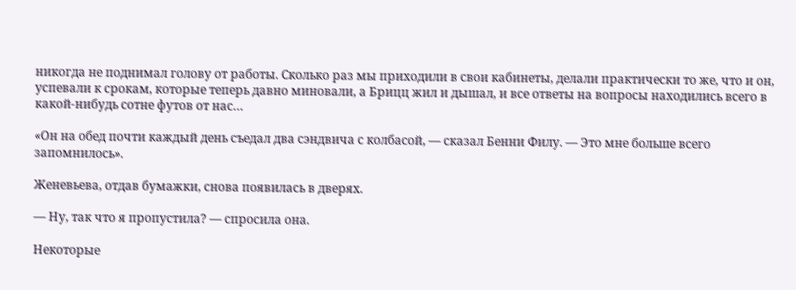никогда не поднимал голову от работы. Сколько раз мы приходили в свои кабинеты, делали практически то же, что и он, успевали к срокам, которые теперь давно миновали, а Брицц жил и дышал, и все ответы на вопросы находились всего в какой-нибудь сотне футов от нас…

«Он на обед почти каждый день съедал два сэндвича с колбасой, — сказал Бенни Филу. — Это мне больше всего запомнилось».

Женевьева, отдав бумажки, снова появилась в дверях.

— Ну, так что я пропустила? — спросила она.

Некоторые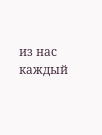из нас каждый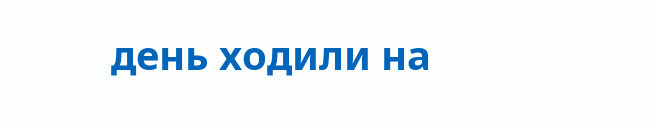день ходили на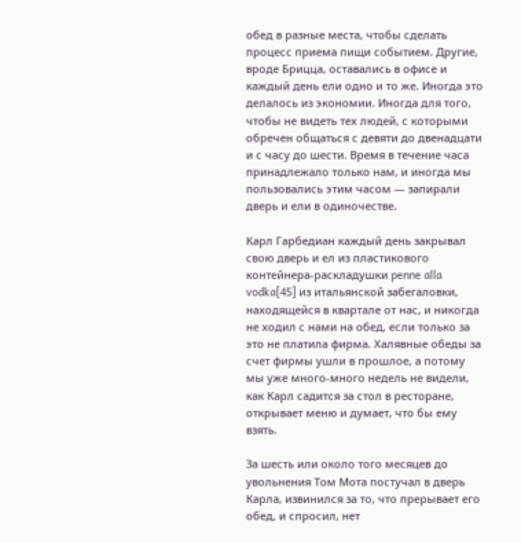обед в разные места, чтобы сделать процесс приема пищи событием. Другие, вроде Брицца, оставались в офисе и каждый день ели одно и то же. Иногда это делалось из экономии. Иногда для того, чтобы не видеть тех людей, с которыми обречен общаться с девяти до двенадцати и с часу до шести. Время в течение часа принадлежало только нам, и иногда мы пользовались этим часом — запирали дверь и ели в одиночестве.

Карл Гарбедиан каждый день закрывал свою дверь и ел из пластикового контейнера-раскладушки penne alla vodka[45] из итальянской забегаловки, находящейся в квартале от нас, и никогда не ходил с нами на обед, если только за это не платила фирма. Халявные обеды за счет фирмы ушли в прошлое, а потому мы уже много-много недель не видели, как Карл садится за стол в ресторане, открывает меню и думает, что бы ему взять.

За шесть или около того месяцев до увольнения Том Мота постучал в дверь Карла, извинился за то, что прерывает его обед, и спросил, нет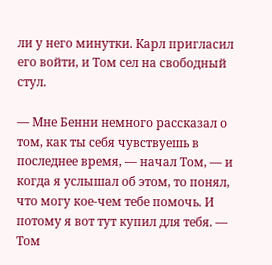ли у него минутки. Карл пригласил его войти, и Том сел на свободный стул.

— Мне Бенни немного рассказал о том, как ты себя чувствуешь в последнее время, — начал Том, — и когда я услышал об этом, то понял, что могу кое-чем тебе помочь. И потому я вот тут купил для тебя. — Том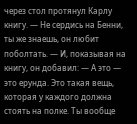через стол протянул Карлу книгу. — Не сердись на Бенни, ты же знаешь, он любит поболтать. — И, показывая на книгу, он добавил: — А это — это ерунда. Это такая вещь, которая у каждого должна стоять на полке. Ты вообще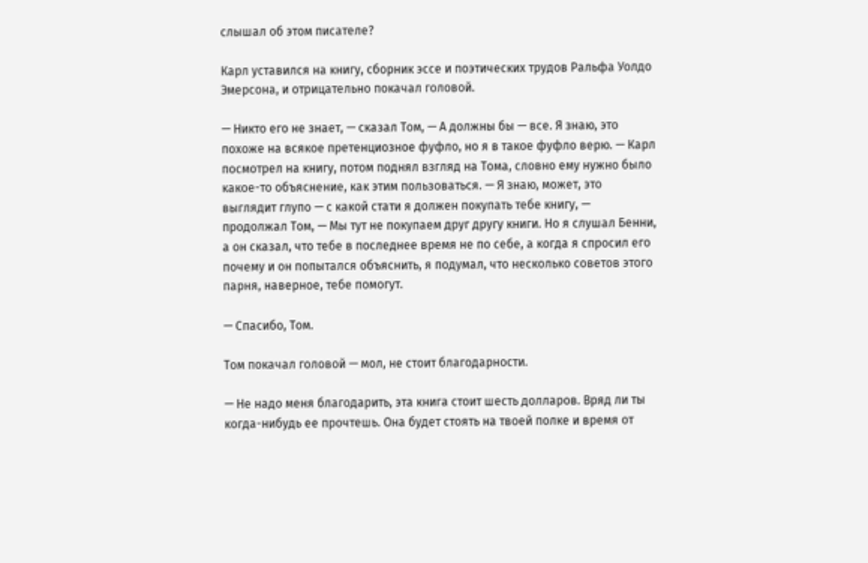слышал об этом писателе?

Карл уставился на книгу, сборник эссе и поэтических трудов Ральфа Уолдо Эмерсона, и отрицательно покачал головой.

— Никто его не знает, — сказал Том, — А должны бы — все. Я знаю, это похоже на всякое претенциозное фуфло, но я в такое фуфло верю. — Карл посмотрел на книгу, потом поднял взгляд на Тома, словно ему нужно было какое-то объяснение, как этим пользоваться. — Я знаю, может, это выглядит глупо — с какой стати я должен покупать тебе книгу, — продолжал Том, — Мы тут не покупаем друг другу книги. Но я слушал Бенни, а он сказал, что тебе в последнее время не по себе, а когда я спросил его почему и он попытался объяснить, я подумал, что несколько советов этого парня, наверное, тебе помогут.

— Спасибо, Том.

Том покачал головой — мол, не стоит благодарности.

— Не надо меня благодарить, эта книга стоит шесть долларов. Вряд ли ты когда-нибудь ее прочтешь. Она будет стоять на твоей полке и время от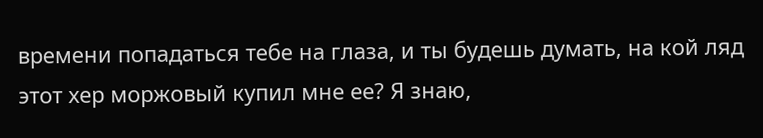времени попадаться тебе на глаза, и ты будешь думать, на кой ляд этот хер моржовый купил мне ее? Я знаю,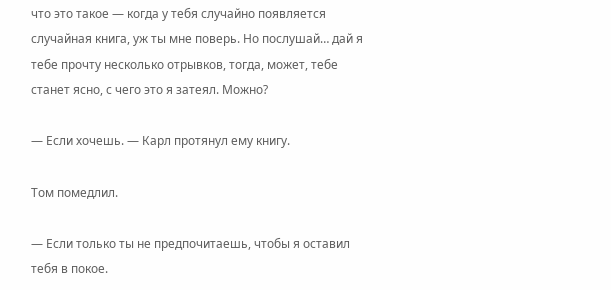что это такое — когда у тебя случайно появляется случайная книга, уж ты мне поверь. Но послушай… дай я тебе прочту несколько отрывков, тогда, может, тебе станет ясно, с чего это я затеял. Можно?

— Если хочешь. — Карл протянул ему книгу.

Том помедлил.

— Если только ты не предпочитаешь, чтобы я оставил тебя в покое.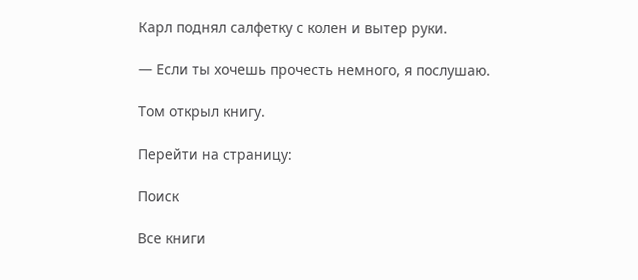Карл поднял салфетку с колен и вытер руки.

— Если ты хочешь прочесть немного, я послушаю.

Том открыл книгу.

Перейти на страницу:

Поиск

Все книги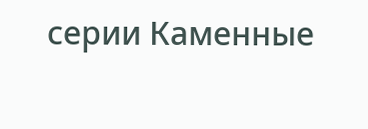серии Каменные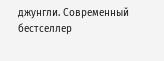джунгли. Современный бестселлер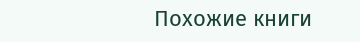Похожие книги